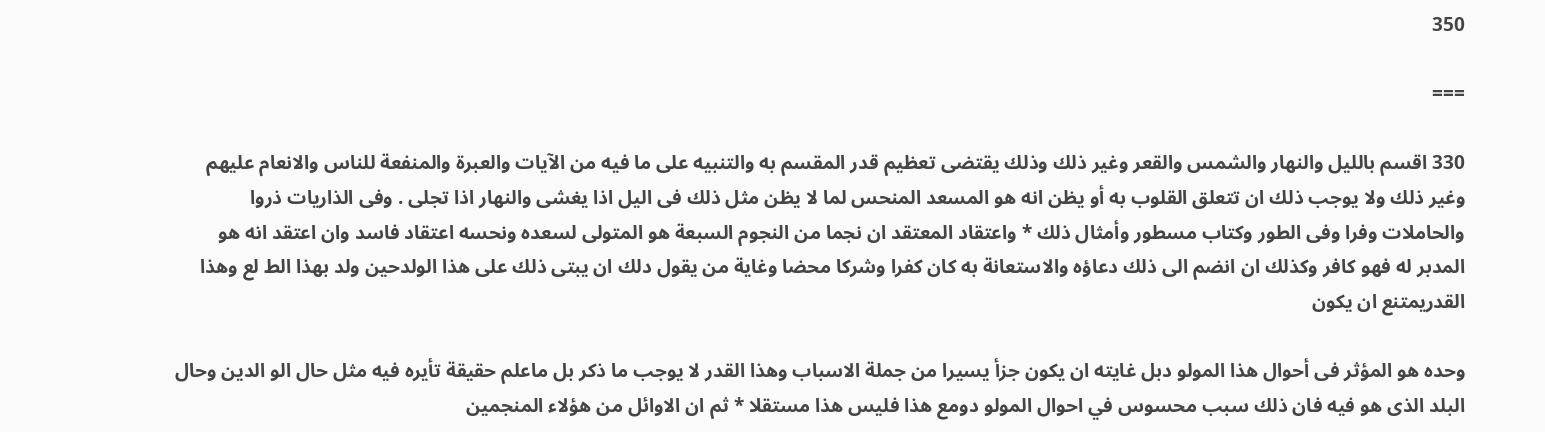350

===

330 اقسم بالليل والنهار والشمس والقعر وغير ذلك وذلك يقتضى تعظيم قدر المقسم به والتنبيه على ما فيه من الآيات والعبرة والمنفعة للناس والانعام عليهم وغير ذلك ولا يوجب ذلك ان تتعلق القلوب به أو يظن انه هو المسعد المنحس لما لا يظن مثل ذلك فى اليل اذا يغشى والنهار اذا تجلى . وفى الذاريات ذروا والحاملات وفرا وفى الطور وكتاب مسطور وأمثال ذلك * واعتقاد المعتقد ان نجما من النجوم السبعة هو المتولى لسعده ونحسه اعتقاد فاسد وان اعتقد انه هو المدبر له فهو كافر وكذلك ان انضم الى ذلك دعاؤه والاستعانة به كان كفرا وشركا محضا وغاية من يقول دلك ان يبتى ذلك على هذا الولدحين ولد بهذا الط لع وهذا القدريمتنع ان يكون

وحده هو المؤثر فى أحوال هذا المولو دبل غايته ان يكون جزأ يسيرا من جملة الاسباب وهذا القدر لا يوجب ما ذكر بل ماعلم حقيقة تأيره فيه مثل حال الو الدين وحال البلد الذى هو فيه فان ذلك سبب محسوس في احوال المولو دومع هذا فليس هذا مستقلا * ثم ان الاوائل من هؤلاء المنجمين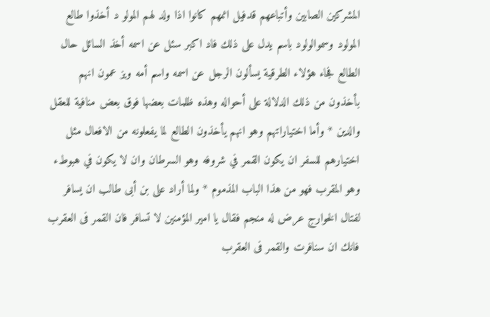المشركين الصابين وأتباعهم قدفيل انمهم كانوا اذا ولد لهم المولو د أخذوا طالع المولود وسموالولود باسم يدل على ذلك فاد اكبر سئل عن اسمه أخذ السائل حال الطالع فجاء هؤلاء الطرقية يسألون الرجل عن اسمه واسم أمه ويز عمون انهم بأخذون من ذلك الدلالة على أحواله وهذه ظلمات بعضها فوق بعض منافية للعقل والدين * وأما اختياراتهم وهو انهم يأخذون الطالع لما يفعلونه من الافعال مثل اختيارهم للسفر ان يكون القمر في شروفه وهو السرطان وان لا يكون في هبوطء وهو المقرب فهو من هذا الباب المذموم * ولما أراد على بن أبى طالب ان يسافر لفتال الخوارج عرض له منجم فقال يا امير المؤمنين لا تسافر فان القمر فى العقرب فانك ان سنافرت والقمر فى العقرب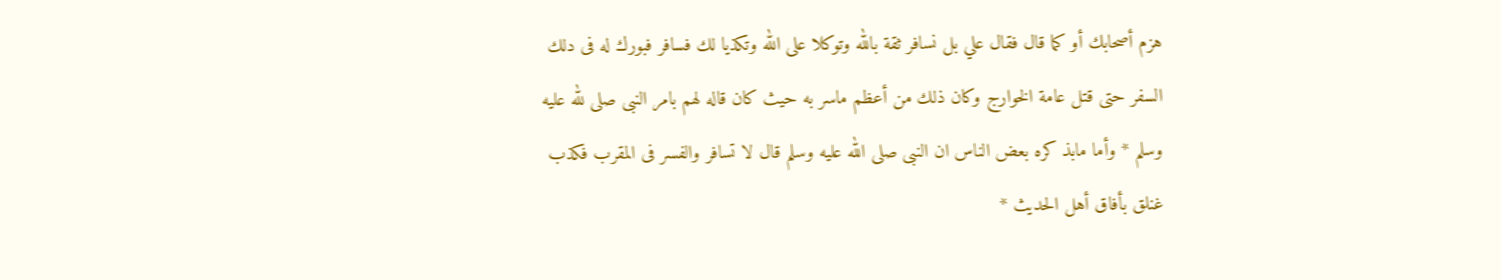هزم أصحابك أو كما قال فقال علي بل نسافر ثقة بالله وتوكلا على الله وتكذيا لك فسافر فبورك له فى دلك السفر حتى قتل عامة الخوارج وكان ذلك من أعظم ماسر به حيث كان قاله لهم بامر النبى صلى لله عليه وسلم * وأما مابذ كره بعض الناس ان النبى صلى الله عليه وسلم قال لا تسافر والفسر فى المقرب فكذب غنلق بأفاق أهل الحديث *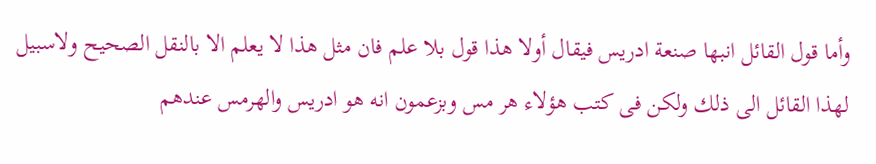وأما قول القائل انبها صنعة ادريس فيقال أولا هذا قول بلا علم فان مثل هذا لا يعلم الا بالنقل الصحيح ولاسبيل لهذا القائل الى ذلك ولكن فى كتب هؤلاء هر مس وبزعمون انه هو ادريس والهرمس عندهم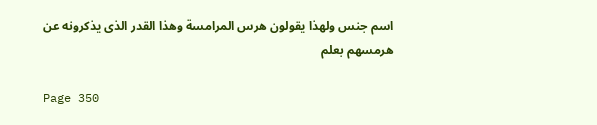اسم جنس ولهذا يقولون هرس المرامسة وهذا القدر الذى يذكرونه عن هرمسهم بعلم

Page 350